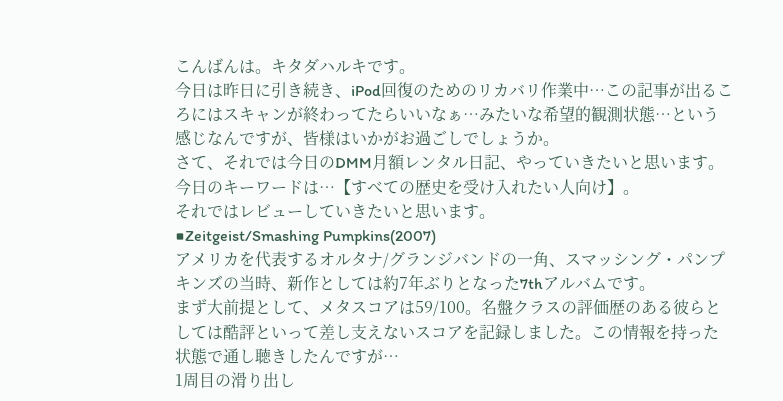こんばんは。キタダハルキです。
今日は昨日に引き続き、iPod回復のためのリカバリ作業中…この記事が出るころにはスキャンが終わってたらいいなぁ…みたいな希望的観測状態…という感じなんですが、皆様はいかがお過ごしでしょうか。
さて、それでは今日のDMM月額レンタル日記、やっていきたいと思います。
今日のキーワードは…【すべての歴史を受け入れたい人向け】。
それではレビューしていきたいと思います。
■Zeitgeist/Smashing Pumpkins(2007)
アメリカを代表するオルタナ/グランジバンドの一角、スマッシング・パンプキンズの当時、新作としては約7年ぶりとなった7thアルバムです。
まず大前提として、メタスコアは59/100。名盤クラスの評価歴のある彼らとしては酷評といって差し支えないスコアを記録しました。この情報を持った状態で通し聴きしたんですが…
1周目の滑り出し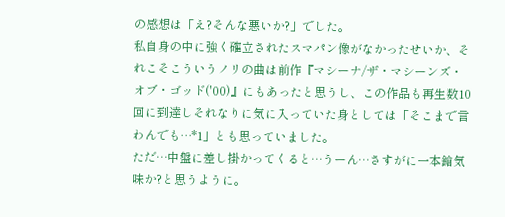の感想は「え?そんな悪いか?」でした。
私自身の中に強く確立されたスマパン像がなかったせいか、それこそこういうノリの曲は前作『マシーナ/ザ・マシーンズ・オブ・ゴッド('00)』にもあったと思うし、この作品も再生数10回に到達しそれなりに気に入っていた身としては「そこまで言わんでも…*1」とも思っていました。
ただ…中盤に差し掛かってくると…うーん…さすがに一本鎗気味か?と思うように。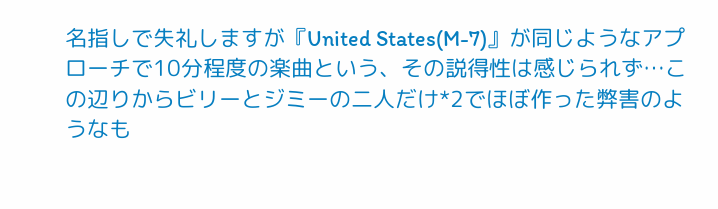名指しで失礼しますが『United States(M-7)』が同じようなアプローチで10分程度の楽曲という、その説得性は感じられず…この辺りからビリーとジミーの二人だけ*2でほぼ作った弊害のようなも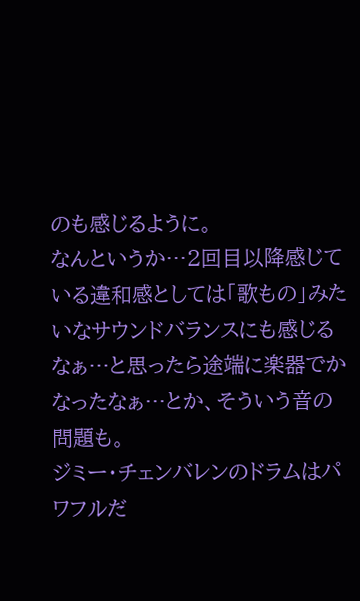のも感じるように。
なんというか…2回目以降感じている違和感としては「歌もの」みたいなサウンドバランスにも感じるなぁ…と思ったら途端に楽器でかなったなぁ…とか、そういう音の問題も。
ジミー・チェンバレンのドラムはパワフルだ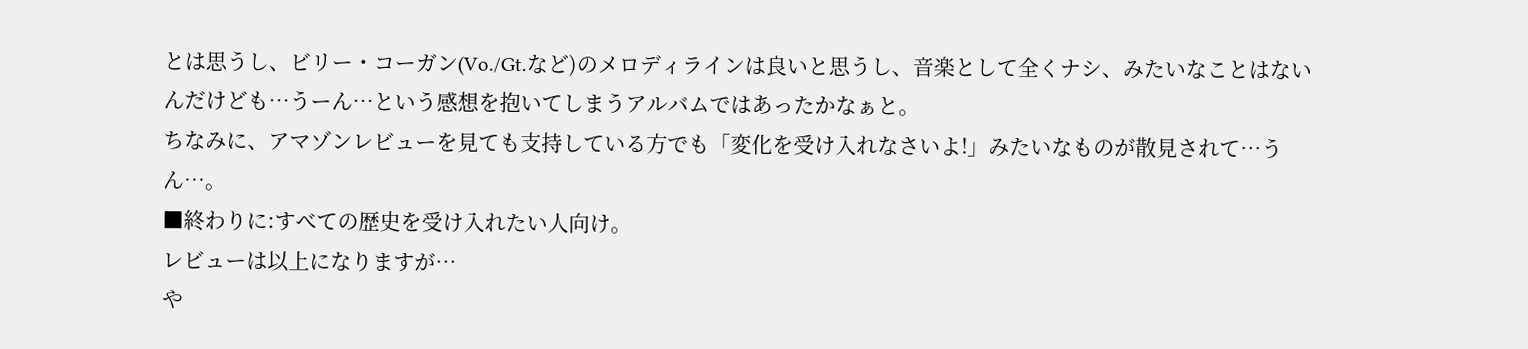とは思うし、ビリー・コーガン(Vo./Gt.など)のメロディラインは良いと思うし、音楽として全くナシ、みたいなことはないんだけども…うーん…という感想を抱いてしまうアルバムではあったかなぁと。
ちなみに、アマゾンレビューを見ても支持している方でも「変化を受け入れなさいよ!」みたいなものが散見されて…うん…。
■終わりに:すべての歴史を受け入れたい人向け。
レビューは以上になりますが…
や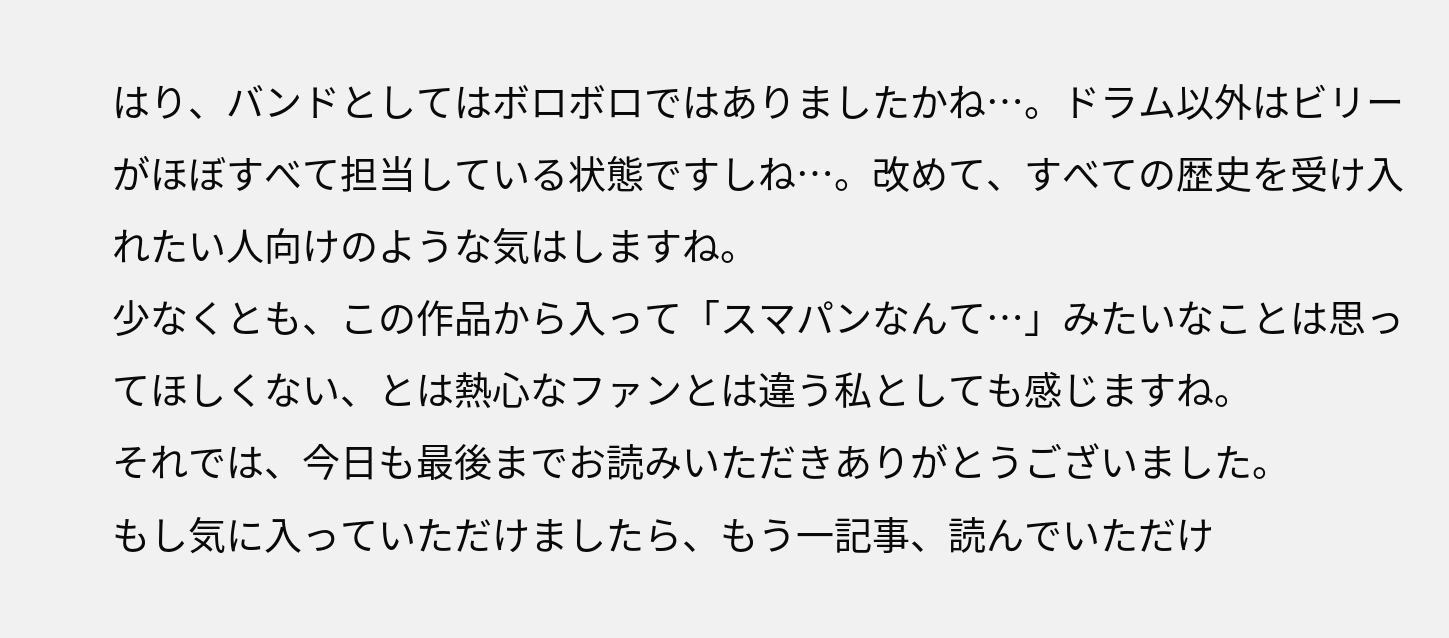はり、バンドとしてはボロボロではありましたかね…。ドラム以外はビリーがほぼすべて担当している状態ですしね…。改めて、すべての歴史を受け入れたい人向けのような気はしますね。
少なくとも、この作品から入って「スマパンなんて…」みたいなことは思ってほしくない、とは熱心なファンとは違う私としても感じますね。
それでは、今日も最後までお読みいただきありがとうございました。
もし気に入っていただけましたら、もう一記事、読んでいただけ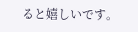ると嬉しいです。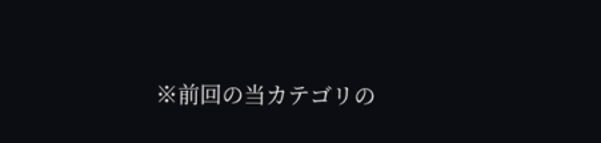※前回の当カテゴリの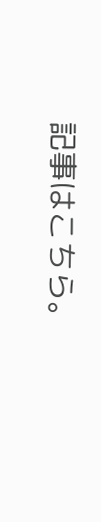記事はこちら。